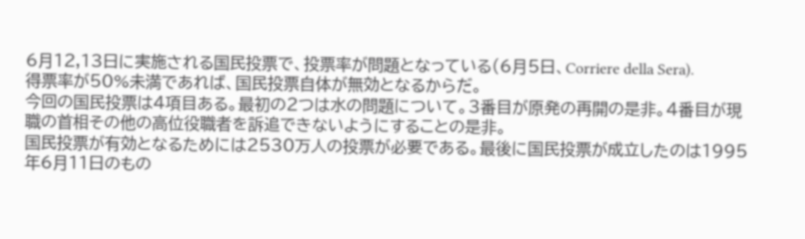6月12,13日に実施される国民投票で、投票率が問題となっている(6月5日、Corriere della Sera).
得票率が50%未満であれば、国民投票自体が無効となるからだ。
今回の国民投票は4項目ある。最初の2つは水の問題について。3番目が原発の再開の是非。4番目が現職の首相その他の高位役職者を訴追できないようにすることの是非。
国民投票が有効となるためには2530万人の投票が必要である。最後に国民投票が成立したのは1995年6月11日のもの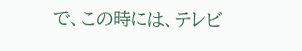で、この時には、テレビ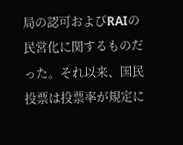局の認可およびRAIの民営化に関するものだった。それ以来、国民投票は投票率が規定に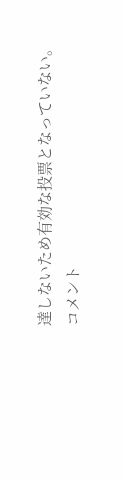達しないため有効な投票となっていない。
コメント